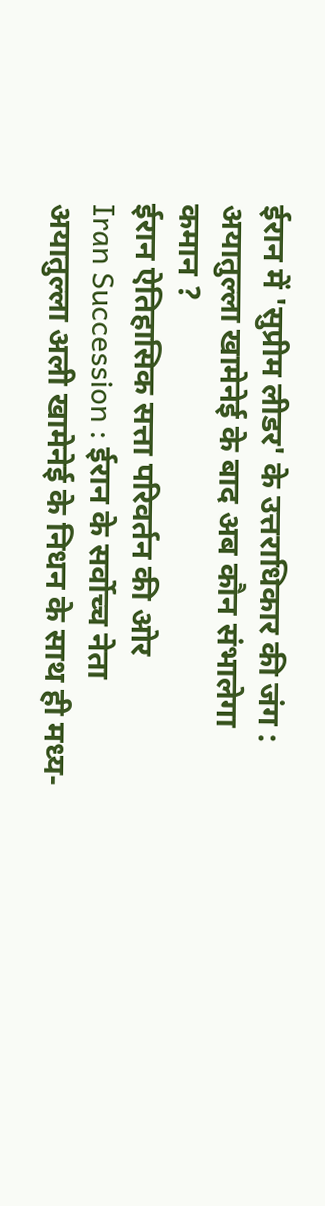ईरान में 'सुप्रीम लीडर' के उत्तराधिकार की जंग : अयातुल्ला खामेनेई के बाद अब कौन संभालेगा कमान ?
ईरान ऐतिहासिक सत्ता परिवर्तन की ओर
Iran Succession : ईरान के सर्वोच्च नेता अयातुल्ला अली खामेनेई के निधन के साथ ही मध्य-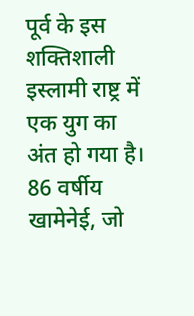पूर्व के इस शक्तिशाली इस्लामी राष्ट्र में एक युग का अंत हो गया है। 86 वर्षीय खामेनेई, जो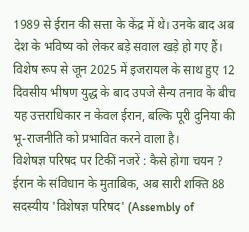1989 से ईरान की सत्ता के केंद्र में थे। उनके बाद अब देश के भविष्य को लेकर बड़े सवाल खड़े हो गए हैं। विशेष रूप से जून 2025 में इजरायल के साथ हुए 12 दिवसीय भीषण युद्ध के बाद उपजे सैन्य तनाव के बीच यह उत्तराधिकार न केवल ईरान, बल्कि पूरी दुनिया की भू-राजनीति को प्रभावित करने वाला है।
विशेषज्ञ परिषद पर टिकीं नजरें : कैसे होगा चयन ?
ईरान के संविधान के मुताबिक, अब सारी शक्ति 88 सदस्यीय 'विशेषज्ञ परिषद' (Assembly of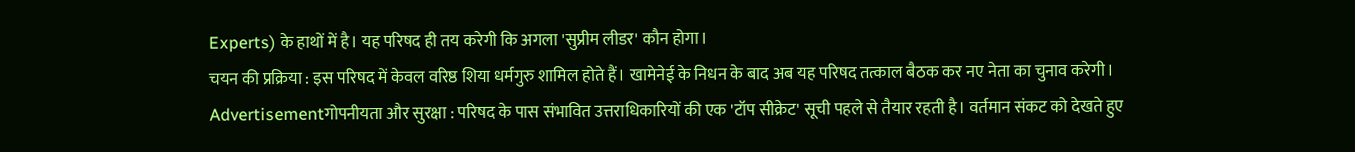Experts) के हाथों में है। यह परिषद ही तय करेगी कि अगला 'सुप्रीम लीडर' कौन होगा।
चयन की प्रक्रिया : इस परिषद में केवल वरिष्ठ शिया धर्मगुरु शामिल होते हैं। खामेनेई के निधन के बाद अब यह परिषद तत्काल बैठक कर नए नेता का चुनाव करेगी।
Advertisementगोपनीयता और सुरक्षा : परिषद के पास संभावित उत्तराधिकारियों की एक 'टॉप सीक्रेट' सूची पहले से तैयार रहती है। वर्तमान संकट को देखते हुए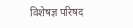विशेषज्ञ परिषद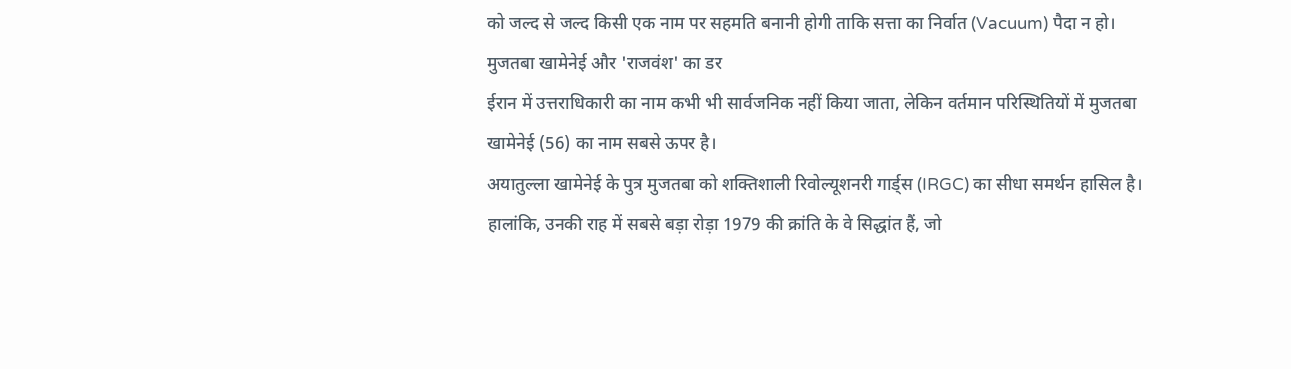को जल्द से जल्द किसी एक नाम पर सहमति बनानी होगी ताकि सत्ता का निर्वात (Vacuum) पैदा न हो।
मुजतबा खामेनेई और 'राजवंश' का डर
ईरान में उत्तराधिकारी का नाम कभी भी सार्वजनिक नहीं किया जाता, लेकिन वर्तमान परिस्थितियों में मुजतबा खामेनेई (56) का नाम सबसे ऊपर है।
अयातुल्ला खामेनेई के पुत्र मुजतबा को शक्तिशाली रिवोल्यूशनरी गार्ड्स (IRGC) का सीधा समर्थन हासिल है। हालांकि, उनकी राह में सबसे बड़ा रोड़ा 1979 की क्रांति के वे सिद्धांत हैं, जो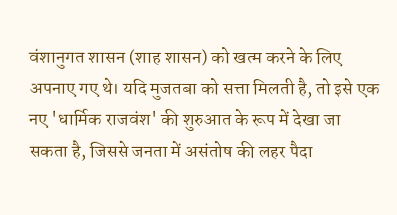वंशानुगत शासन (शाह शासन) को खत्म करने के लिए अपनाए गए थे। यदि मुजतबा को सत्ता मिलती है, तो इसे एक नए 'धार्मिक राजवंश' की शुरुआत के रूप में देखा जा सकता है, जिससे जनता में असंतोष की लहर पैदा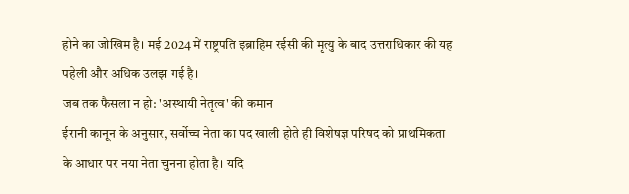होने का जोखिम है। मई 2024 में राष्ट्रपति इब्राहिम रईसी की मृत्यु के बाद उत्तराधिकार की यह पहेली और अधिक उलझ गई है।
जब तक फैसला न हो: 'अस्थायी नेतृत्व' की कमान
ईरानी कानून के अनुसार, सर्वोच्च नेता का पद खाली होते ही विशेषज्ञ परिषद को प्राथमिकता के आधार पर नया नेता चुनना होता है। यदि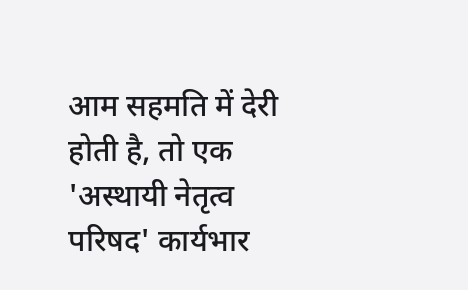आम सहमति में देरी होती है, तो एक 'अस्थायी नेतृत्व परिषद' कार्यभार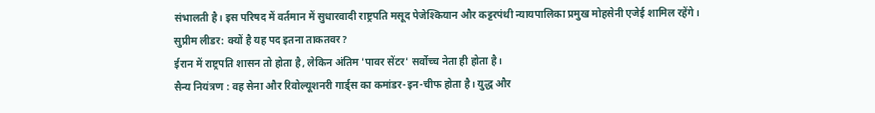संभालती है। इस परिषद में वर्तमान में सुधारवादी राष्ट्रपति मसूद पेजेश्कियान और कट्टरपंथी न्यायपालिका प्रमुख मोहसेनी एजेई शामिल रहेंगे।
सुप्रीम लीडर: क्यों है यह पद इतना ताकतवर?
ईरान में राष्ट्रपति शासन तो होता है, लेकिन अंतिम 'पावर सेंटर' सर्वोच्च नेता ही होता है।
सैन्य नियंत्रण : वह सेना और रिवोल्यूशनरी गार्ड्स का कमांडर-इन-चीफ होता है। युद्ध और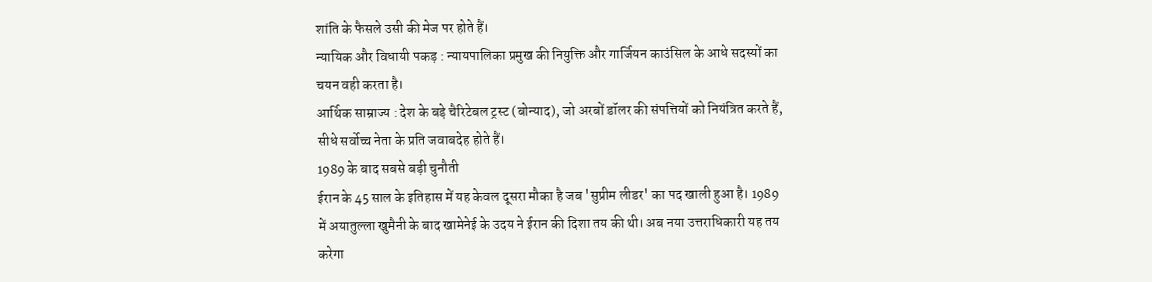शांति के फैसले उसी की मेज पर होते हैं।
न्यायिक और विधायी पकड़ : न्यायपालिका प्रमुख की नियुक्ति और गार्जियन काउंसिल के आधे सदस्यों का चयन वही करता है।
आर्थिक साम्राज्य : देश के बड़े चैरिटेबल ट्रस्ट (बोन्याद), जो अरबों डॉलर की संपत्तियों को नियंत्रित करते हैं, सीधे सर्वोच्च नेता के प्रति जवाबदेह होते हैं।
1989 के बाद सबसे बड़ी चुनौती
ईरान के 45 साल के इतिहास में यह केवल दूसरा मौका है जब 'सुप्रीम लीडर' का पद खाली हुआ है। 1989 में अयातुल्ला खुमैनी के बाद खामेनेई के उदय ने ईरान की दिशा तय की थी। अब नया उत्तराधिकारी यह तय करेगा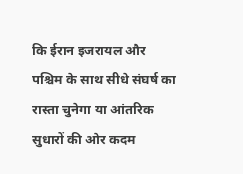कि ईरान इजरायल और पश्चिम के साथ सीधे संघर्ष का रास्ता चुनेगा या आंतरिक सुधारों की ओर कदम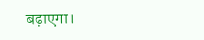बढ़ाएगा।